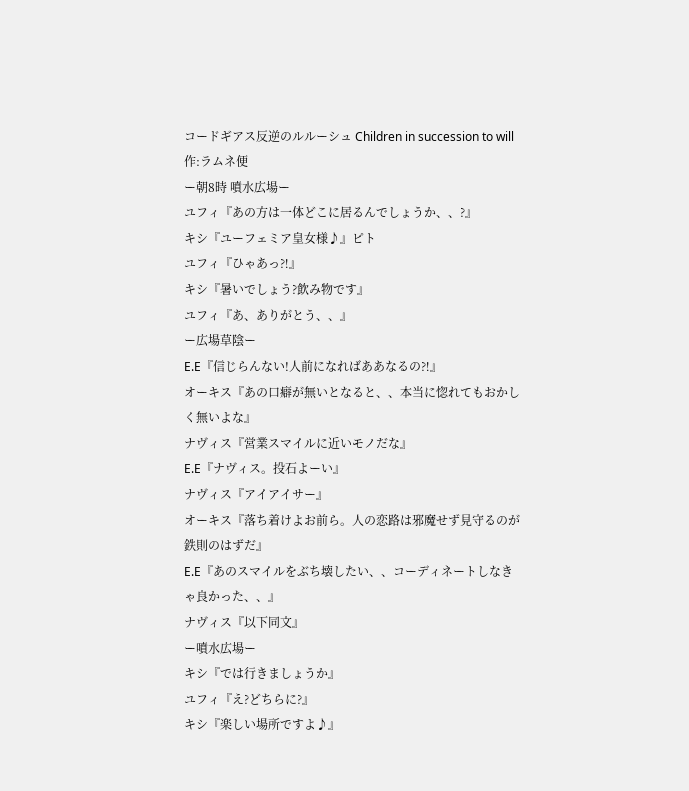コードギアス反逆のルルーシュ Children in succession to will 作:ラムネ便
ー朝8時 噴水広場ー
ユフィ『あの方は一体どこに居るんでしょうか、、?』
キシ『ユーフェミア皇女様♪』ピト
ユフィ『ひゃあっ⁈』
キシ『暑いでしょう?飲み物です』
ユフィ『あ、ありがとう、、』
ー広場草陰ー
E.E『信じらんない!人前になればああなるの⁈』
オーキス『あの口癖が無いとなると、、本当に惚れてもおかしく無いよな』
ナヴィス『営業スマイルに近いモノだな』
E.E『ナヴィス。投石よーい』
ナヴィス『アイアイサー』
オーキス『落ち着けよお前ら。人の恋路は邪魔せず見守るのが鉄則のはずだ』
E.E『あのスマイルをぶち壊したい、、コーディネートしなきゃ良かった、、』
ナヴィス『以下同文』
ー噴水広場ー
キシ『では行きましょうか』
ユフィ『え?どちらに?』
キシ『楽しい場所ですよ♪』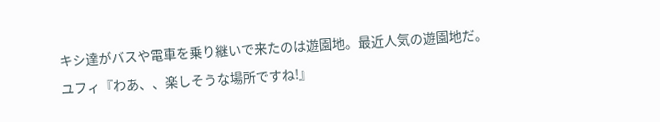キシ達がバスや電車を乗り継いで来たのは遊園地。最近人気の遊園地だ。
ユフィ『わあ、、楽しそうな場所ですね!』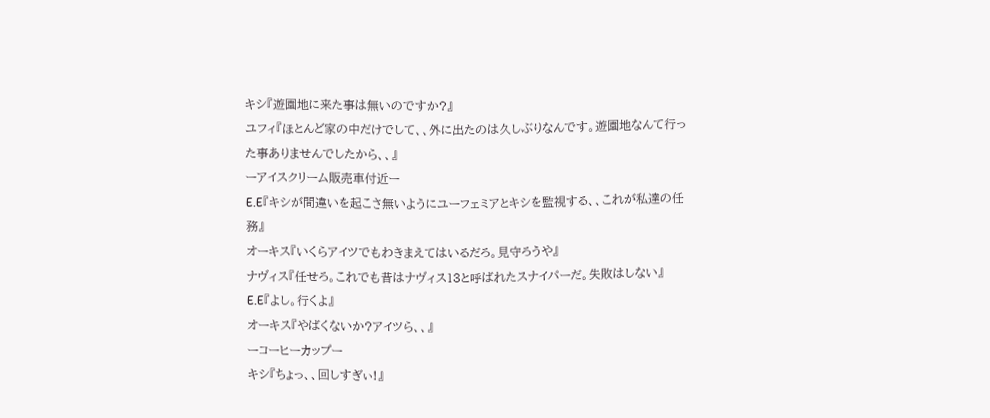キシ『遊園地に来た事は無いのですか?』
ユフィ『ほとんど家の中だけでして、、外に出たのは久しぶりなんです。遊園地なんて行った事ありませんでしたから、、』
ーアイスクリーム販売車付近ー
E.E『キシが間違いを起こさ無いようにユーフェミアとキシを監視する、、これが私達の任務』
オーキス『いくらアイツでもわきまえてはいるだろ。見守ろうや』
ナヴィス『任せろ。これでも昔はナヴィス13と呼ばれたスナイパーだ。失敗はしない』
E.E『よし。行くよ』
オーキス『やばくないか?アイツら、、』
ーコーヒーカップー
キシ『ちょっ、、回しすぎぃ!』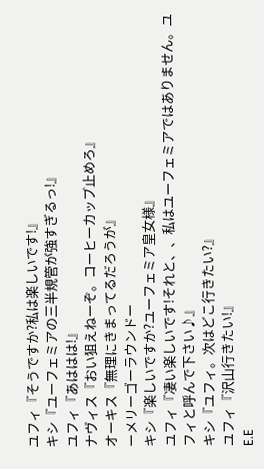ユフィ『そうですか?私は楽しいです!』
キシ『ユーフェミアの三半規管が強すぎるっ!』
ユフィ『あははは!』
ナヴィス『おい狙えねーぞ。コーヒーカップ止めろ』
オーキス『無理にきまってるだろうが』
ーメリーゴーラウンドー
キシ『楽しいですか?ユーフェミア皇女様』
ユフィ『凄い楽しいです!それと、、私はユーフェミアではありません。ユフィと呼んで下さい♪』
キシ『ユフィ。次はどこ行きたい?』
ユフィ『沢山行きたい!』
E.E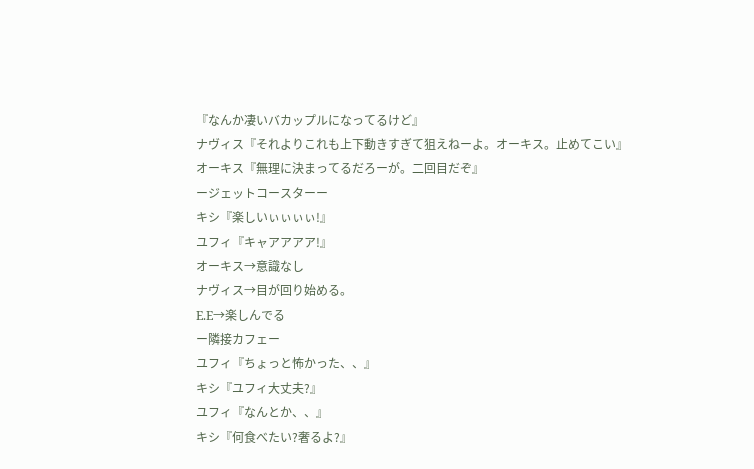『なんか凄いバカップルになってるけど』
ナヴィス『それよりこれも上下動きすぎて狙えねーよ。オーキス。止めてこい』
オーキス『無理に決まってるだろーが。二回目だぞ』
ージェットコースターー
キシ『楽しいぃぃぃぃ!』
ユフィ『キャアアアア!』
オーキス→意識なし
ナヴィス→目が回り始める。
E.E→楽しんでる
ー隣接カフェー
ユフィ『ちょっと怖かった、、』
キシ『ユフィ大丈夫?』
ユフィ『なんとか、、』
キシ『何食べたい?奢るよ?』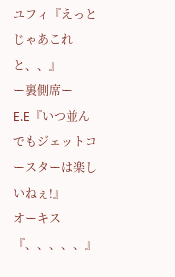ユフィ『えっとじゃあこれと、、』
ー裏側席ー
E.E『いつ並んでもジェットコースターは楽しいねぇ!』
オーキス『、、、、、』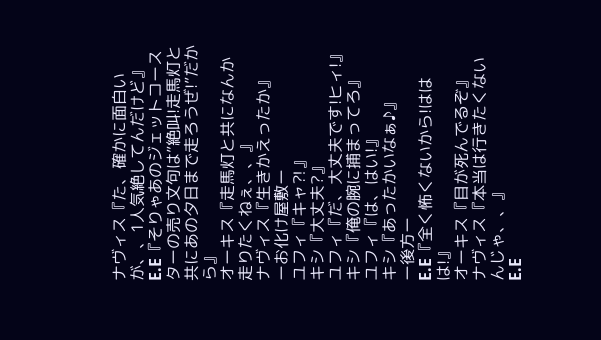ナヴィス『た、確かに面白いが、、1人気絶してんだけど』
E.E『そりゃあのジェットコースターの売り文句は”絶叫!走馬灯と共にあの夕日まで走ろうぜ!”だから』
オーキス『走馬灯と共になんか走りたくねぇ、、』
ナヴィス『生きかえったか』
ーお化け屋敷ー
ユフィ『キャ⁈』
キシ『大丈夫?』
ユフィ『だ、大丈夫です!ヒィ!』
キシ『俺の腕に捕まってろ』
ユフィ『は、はい!』
キシ『あったかいなぁ♪』
ー後方ー
E.E『全く怖くないから!ははは!』
オーキス『目が死んでるぞ』
ナヴィス『本当は行きたくないんじゃ、、』
E.E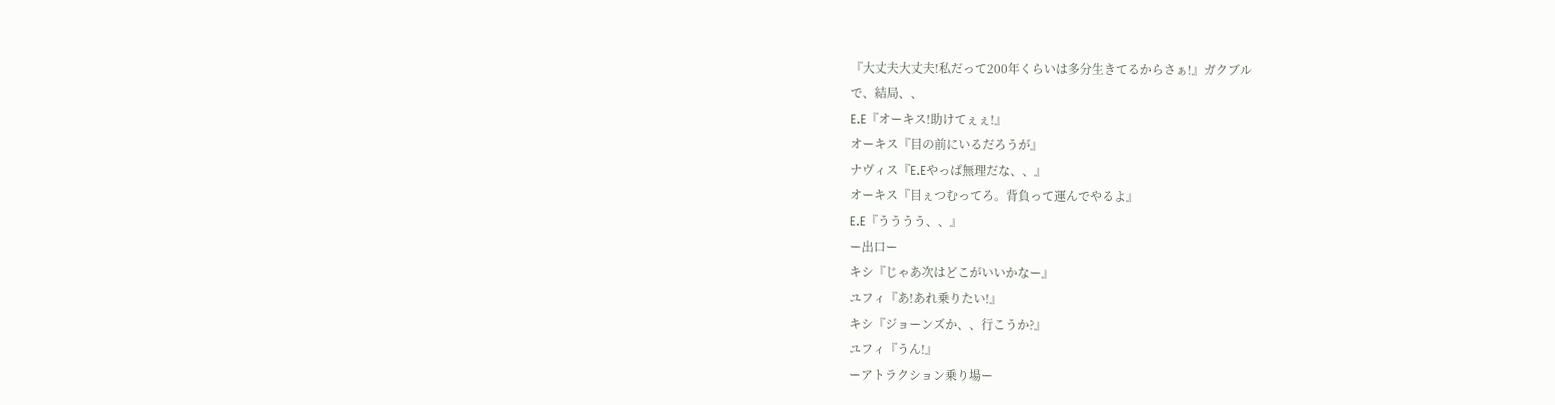『大丈夫大丈夫!私だって200年くらいは多分生きてるからさぁ!』ガクブル
で、結局、、
E.E『オーキス!助けてぇぇ!』
オーキス『目の前にいるだろうが』
ナヴィス『E.Eやっぱ無理だな、、』
オーキス『目ぇつむってろ。背負って運んでやるよ』
E.E『うううう、、』
ー出口ー
キシ『じゃあ次はどこがいいかなー』
ユフィ『あ!あれ乗りたい!』
キシ『ジョーンズか、、行こうか?』
ユフィ『うん!』
ーアトラクション乗り場ー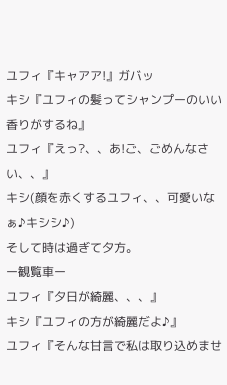ユフィ『キャアア!』ガバッ
キシ『ユフィの髪ってシャンプーのいい香りがするね』
ユフィ『えっ?、、あ!ご、ごめんなさい、、』
キシ(顔を赤くするユフィ、、可愛いなぁ♪キシシ♪)
そして時は過ぎて夕方。
ー観覧車ー
ユフィ『夕日が綺麗、、、』
キシ『ユフィの方が綺麗だよ♪』
ユフィ『そんな甘言で私は取り込めませ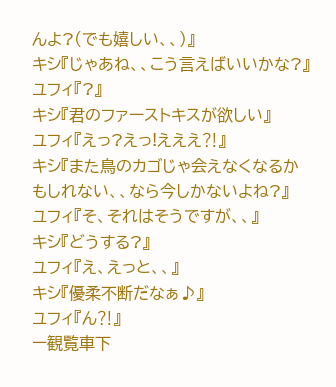んよ?(でも嬉しい、、)』
キシ『じゃあね、、こう言えばいいかな?』
ユフィ『?』
キシ『君のファーストキスが欲しい』
ユフィ『えっ?えっ!えええ⁈』
キシ『また鳥のカゴじゃ会えなくなるかもしれない、、なら今しかないよね?』
ユフィ『そ、それはそうですが、、』
キシ『どうする?』
ユフィ『え、えっと、、』
キシ『優柔不断だなぁ♪』
ユフィ『ん⁈』
ー観覧車下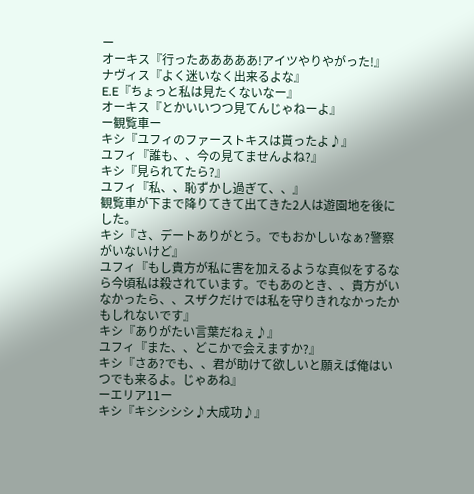ー
オーキス『行ったあああああ!アイツやりやがった!』
ナヴィス『よく迷いなく出来るよな』
E.E『ちょっと私は見たくないなー』
オーキス『とかいいつつ見てんじゃねーよ』
ー観覧車ー
キシ『ユフィのファーストキスは貰ったよ♪』
ユフィ『誰も、、今の見てませんよね?』
キシ『見られてたら?』
ユフィ『私、、恥ずかし過ぎて、、』
観覧車が下まで降りてきて出てきた2人は遊園地を後にした。
キシ『さ、デートありがとう。でもおかしいなぁ?警察がいないけど』
ユフィ『もし貴方が私に害を加えるような真似をするなら今頃私は殺されています。でもあのとき、、貴方がいなかったら、、スザクだけでは私を守りきれなかったかもしれないです』
キシ『ありがたい言葉だねぇ♪』
ユフィ『また、、どこかで会えますか?』
キシ『さあ?でも、、君が助けて欲しいと願えば俺はいつでも来るよ。じゃあね』
ーエリア11ー
キシ『キシシシシ♪大成功♪』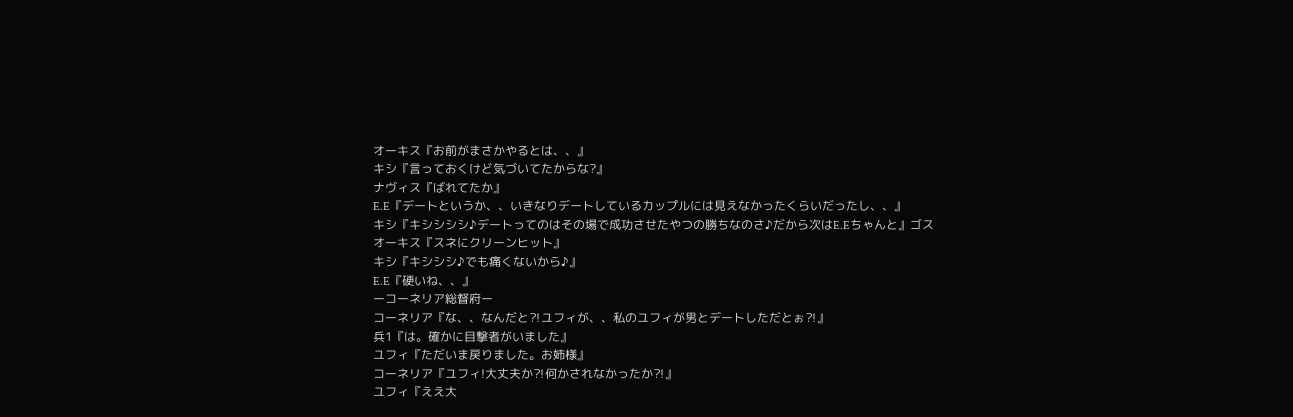オーキス『お前がまさかやるとは、、』
キシ『言っておくけど気づいてたからな?』
ナヴィス『ばれてたか』
E.E『デートというか、、いきなりデートしているカップルには見えなかったくらいだったし、、』
キシ『キシシシシ♪デートってのはその場で成功させたやつの勝ちなのさ♪だから次はE.Eちゃんと』ゴス
オーキス『スネにクリーンヒット』
キシ『キシシシ♪でも痛くないから♪』
E.E『硬いね、、』
ーコーネリア総督府ー
コーネリア『な、、なんだと⁈ユフィが、、私のユフィが男とデートしただとぉ⁈』
兵1『は。確かに目撃者がいました』
ユフィ『ただいま戻りました。お姉様』
コーネリア『ユフィ!大丈夫か⁈何かされなかったか⁈』
ユフィ『ええ大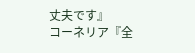丈夫です』
コーネリア『全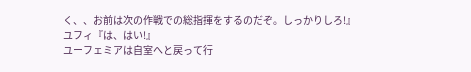く、、お前は次の作戦での総指揮をするのだぞ。しっかりしろ!』
ユフィ『は、はい!』
ユーフェミアは自室へと戻って行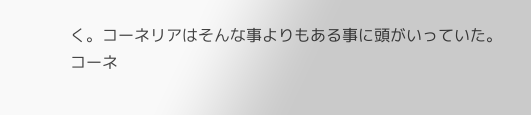く。コーネリアはそんな事よりもある事に頭がいっていた。
コーネ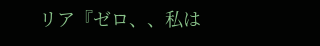リア『ゼロ、、私は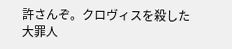許さんぞ。クロヴィスを殺した大罪人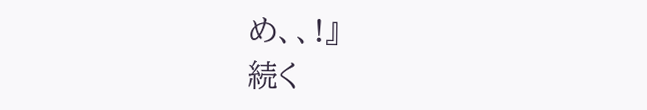め、、!』
続く